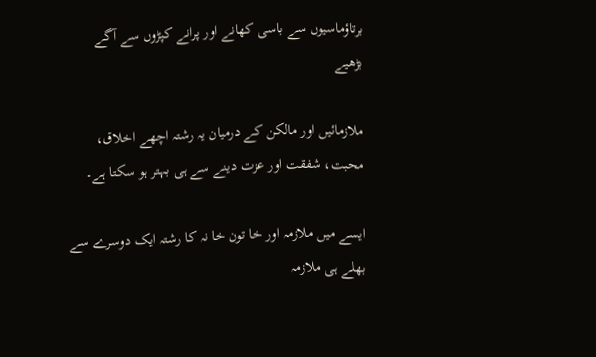برتاؤماسیوں سے باسی کھانے اور پرانے کپڑوں سے آگے بڑھیے

ملازمائیں اور مالکن کے درمیان یہ رشتہ اچھے اخلاق، محبت، شفقت اور عزت دینے سے ہی بہتر ہو سکتا ہے۔

ایسے میں ملازمہ اور خا تون خا نہ کا رشتہ ایک دوسرے سے بھلے ہی ملازمہ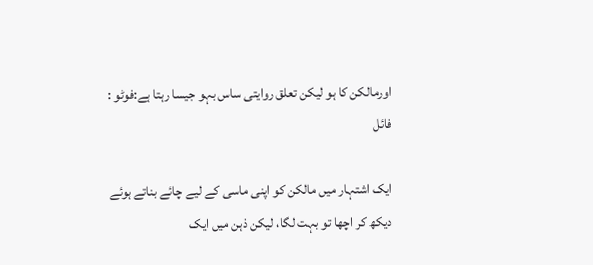اورمالکن کا ہو لیکن تعلق روایتی ساس بہو جیسا رہتا ہے:فوٹو : فائل

ایک اشتہار میں مالکن کو اپنی ماسی کے لیے چائے بناتے ہوئے دیکھ کر اچھا تو بہت لگا، لیکن ذہن میں ایک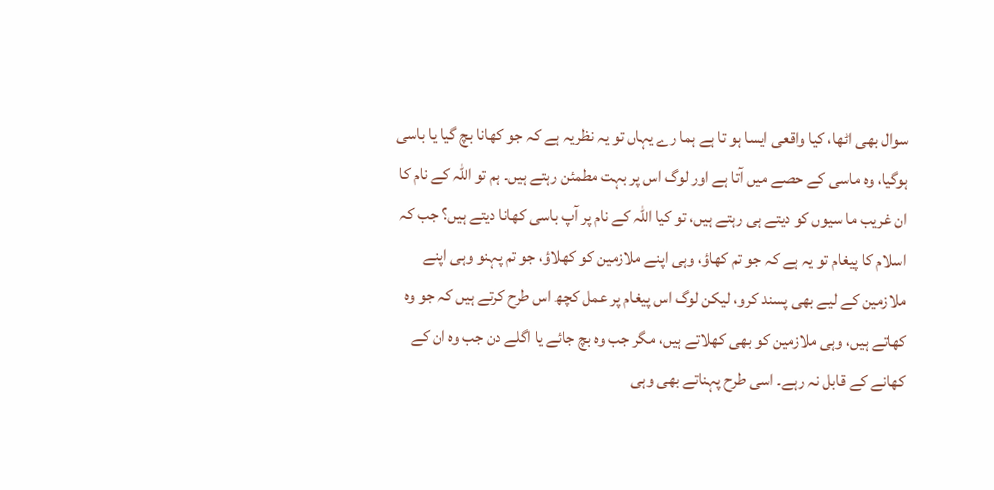سوال بھی اٹھا، کیا واقعی ایسا ہو تا ہے ہما رے یہاں تو یہ نظریہ ہے کہ جو کھانا بچ گیا یا باسی ہوگیا، وہ ماسی کے حصے میں آتا ہے اور لوگ اس پر بہت مطمئن رہتے ہیں۔ ہم تو اللہ کے نام کا ان غریب ما سیوں کو دیتے ہی رہتے ہیں، تو کیا اللہ کے نام پر آپ باسی کھانا دیتے ہیں؟ جب کہ اسلام کا پیغام تو یہ ہے کہ جو تم کھاؤ، وہی اپنے ملازمین کو کھلاؤ، جو تم پہنو وہی اپنے ملازمین کے لیے بھی پسند کرو، لیکن لوگ اس پیغام پر عمل کچھ اس طرح کرتے ہیں کہ جو وہ کھاتے ہیں، وہی ملازمین کو بھی کھلاتے ہیں، مگر جب وہ بچ جائے یا اگلے دن جب وہ ان کے کھانے کے قابل نہ رہے۔ اسی طرح پہناتے بھی وہی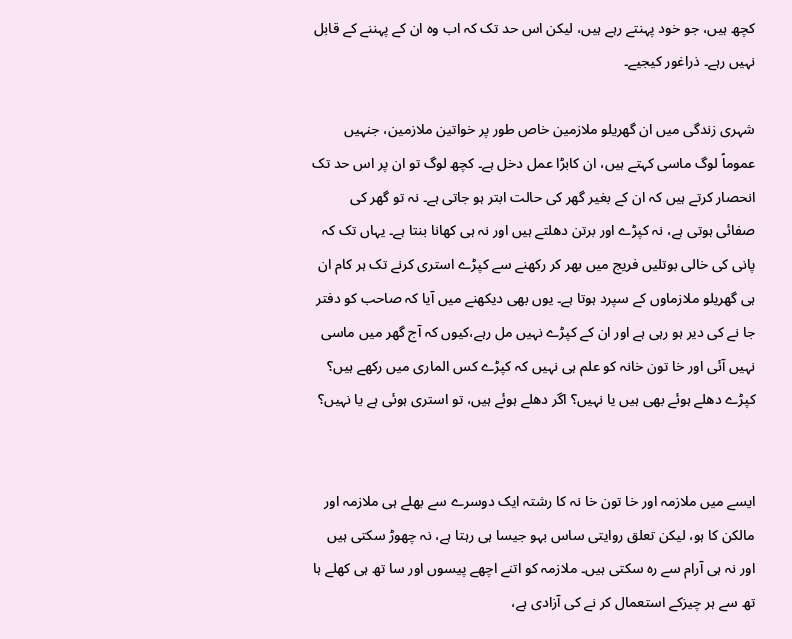کچھ ہیں، جو خود پہنتے رہے ہیں، لیکن اس حد تک کہ اب وہ ان کے پہننے کے قابل نہیں رہے۔ ذراغور کیجیے۔

شہری زندگی میں ان گھریلو ملازمین خاص طور پر خواتین ملازمین، جنہیں عموماً لوگ ماسی کہتے ہیں، ان کابڑا عمل دخل ہے۔ کچھ لوگ تو ان پر اس حد تک انحصار کرتے ہیں کہ ان کے بغیر گھر کی حالت ابتر ہو جاتی ہے۔ نہ تو گھر کی صفائی ہوتی ہے، نہ کپڑے اور برتن دھلتے ہیں اور نہ ہی کھانا بنتا ہے۔ یہاں تک کہ پانی کی خالی بوتلیں فریج میں بھر کر رکھنے سے کپڑے استری کرنے تک ہر کام ان ہی گھریلو ملازماوں کے سپرد ہوتا ہے۔ یوں بھی دیکھنے میں آیا کہ صاحب کو دفتر جا نے کی دیر ہو رہی ہے اور ان کے کپڑے نہیں مل رہے،کیوں کہ آج گھر میں ماسی نہیں آئی اور خا تون خانہ کو علم ہی نہیں کہ کپڑے کس الماری میں رکھے ہیں؟ کپڑے دھلے ہوئے بھی ہیں یا نہیں؟ اگر دھلے ہوئے ہیں، تو استری ہوئی ہے یا نہیں؟


ایسے میں ملازمہ اور خا تون خا نہ کا رشتہ ایک دوسرے سے بھلے ہی ملازمہ اور مالکن کا ہو، لیکن تعلق روایتی ساس بہو جیسا ہی رہتا ہے، نہ چھوڑ سکتی ہیں اور نہ ہی آرام سے رہ سکتی ہیں۔ ملازمہ کو اتنے اچھے پیسوں اور سا تھ ہی کھلے ہا تھ سے ہر چیزکے استعمال کر نے کی آزادی ہے،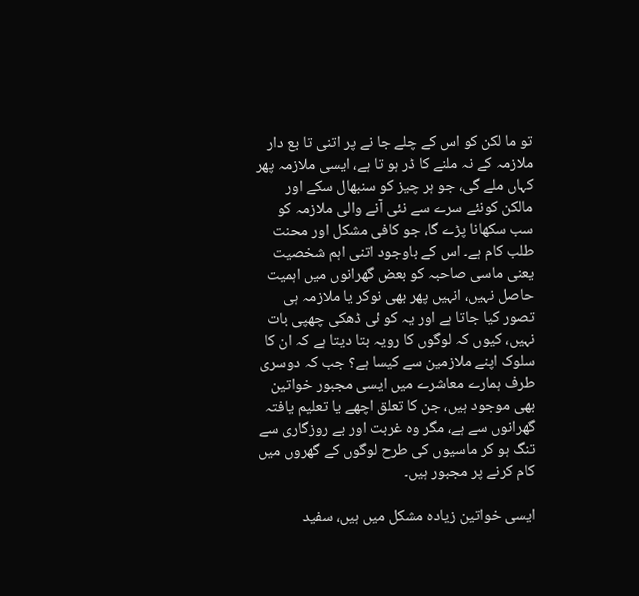تو ما لکن کو اس کے چلے جا نے پر اتنی تا بع دار ملازمہ کے نہ ملنے کا ڈر ہو تا ہے، ایسی ملازمہ پھر کہاں ملے گی، جو ہر چیز کو سنبھال سکے اور مالکن کونئے سرے سے نئی آنے والی ملازمہ کو سب سکھانا پڑے گا، جو کافی مشکل اور محنت طلب کام ہے۔ اس کے باوجود اتنی اہم شخصیت یعنی ماسی صاحبہ کو بعض گھرانوں میں اہمیت حاصل نہیں، انہیں پھر بھی نوکر یا ملازمہ ہی تصور کیا جاتا ہے اور یہ کو ئی ڈھکی چھپی بات نہیں، کیوں کہ لوگوں کا رویہ بتا دیتا ہے کہ ان کا سلوک اپنے ملازمین سے کیسا ہے؟ جب کہ دوسری طرف ہمارے معاشرے میں ایسی مجبور خواتین بھی موجود ہیں، جن کا تعلق اچھے یا تعلیم یافتہ گھرانوں سے ہے، مگر وہ غربت اور بے روزگاری سے تنگ ہو کر ماسیوں کی طرح لوگوں کے گھروں میں کام کرنے پر مجبور ہیں۔

ایسی خواتین زیادہ مشکل میں ہیں، سفید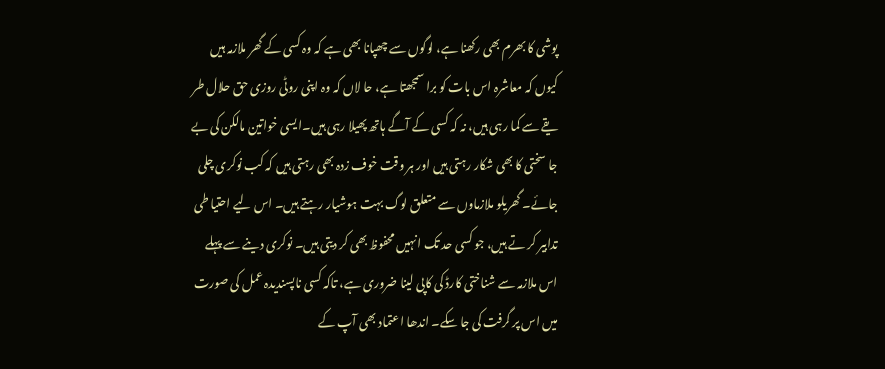پوشی کا بھرم بھی رکھنا ہے، لوگوں سے چھپانا بھی ہے کہ وہ کسی کے گھر ملازمہ ہیں کیوں کہ معاشرہ اس بات کو برا سمجھتا ہے، حا لاں کہ وہ اپنی روٹی روزی حق حلال طر یقے سے کما رہی ہیں، نہ کہ کسی کے آگے ہاتھ پھیلا رہی ہیں۔ایسی خواتین مالکن کی بے جا سختی کا بھی شکار رہتی ہیں اور ہر وقت خوف زدہ بھی رہتی ہیں کہ کب نوکری چلی جائے۔ گھریلو ملازماوں سے متعلق لوگ بہت ہوشیار رہتے ہیں۔ اس لیے احتیا طی تدابیر کر تے ہیں، جو کسی حد تک انہیں محفوظ بھی کر دیتی ہیں۔ نوکری دینے سے پہلے اس ملازمہ سے شناختی کارڈ کی کاپی لینا ضروری ہے، تاکہ کسی ناپسندیدہ عمل کی صورت میں اس پر گرفت کی جا سکے۔ اندھا اعتماد بھی آپ کے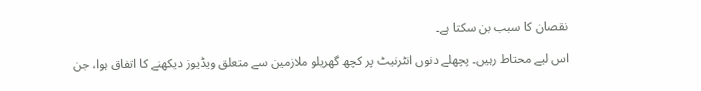نقصان کا سبب بن سکتا ہے۔

اس لیے محتاط رہیں۔ پچھلے دنوں انٹرنیٹ پر کچھ گھریلو ملازمین سے متعلق ویڈیوز دیکھنے کا اتفاق ہوا، جن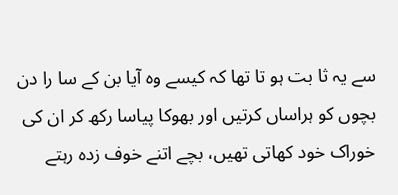سے یہ ثا بت ہو تا تھا کہ کیسے وہ آیا بن کے سا را دن بچوں کو ہراساں کرتیں اور بھوکا پیاسا رکھ کر ان کی خوراک خود کھاتی تھیں، بچے اتنے خوف زدہ رہتے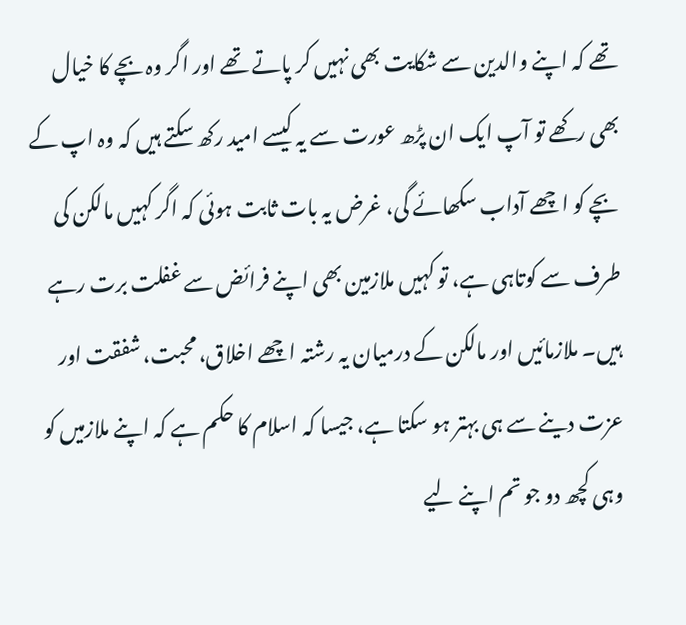تھے کہ اپنے والدین سے شکایت بھی نہیں کر پاتے تھے اور اگر وہ بچے کا خیال بھی رکھے تو آپ ایک ان پڑھ عورت سے یہ کیسے امید رکھ سکتے ہیں کہ وہ اپ کے بچے کو اچھے آداب سکھائے گی، غرض یہ بات ثابت ہوئی کہ اگر کہیں مالکن کی طرف سے کوتاہی ہے، تو کہیں ملازمین بھی اپنے فرائض سے غفلت برت رہے ہیں۔ ملازمائیں اور مالکن کے درمیان یہ رشتہ اچھے اخلاق، محبت، شفقت اور عزت دینے سے ہی بہتر ہو سکتا ہے، جیسا کہ اسلام کا حکم ہے کہ اپنے ملازمیں کو وہی کچھ دو جو تم اپنے لیے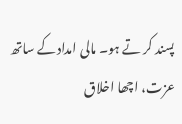پسند کر تے ہو۔ مالی امداد کے ساتھ عزت، اچھا اخلاق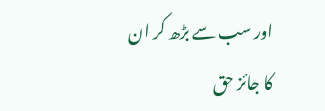اور سب سے بڑھ کر ان کا جائز حق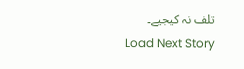تلف نہ کیجیے۔
Load Next Story